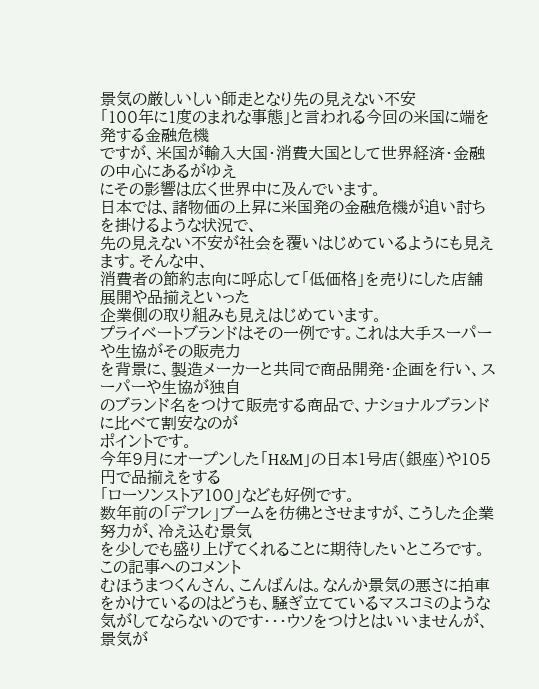景気の厳しいしい師走となり先の見えない不安
「100年に1度のまれな事態」と言われる今回の米国に端を発する金融危機
ですが、米国が輸入大国・消費大国として世界経済・金融の中心にあるがゆえ
にその影響は広く世界中に及んでいます。
日本では、諸物価の上昇に米国発の金融危機が追い討ちを掛けるような状況で、
先の見えない不安が社会を覆いはじめているようにも見えます。そんな中、
消費者の節約志向に呼応して「低価格」を売りにした店舗展開や品揃えといった
企業側の取り組みも見えはじめています。
プライベートブランドはその一例です。これは大手スーパーや生協がその販売力
を背景に、製造メーカーと共同で商品開発・企画を行い、スーパーや生協が独自
のブランド名をつけて販売する商品で、ナショナルブランドに比べて割安なのが
ポイントです。
今年9月にオープンした「H&M」の日本1号店(銀座)や105円で品揃えをする
「ローソンストア100」なども好例です。
数年前の「デフレ」ブームを彷彿とさせますが、こうした企業努力が、冷え込む景気
を少しでも盛り上げてくれることに期待したいところです。
この記事へのコメント
むほうまつくんさん、こんばんは。なんか景気の悪さに拍車をかけているのはどうも、騒ぎ立てているマスコミのような気がしてならないのです・・・ウソをつけとはいいませんが、景気が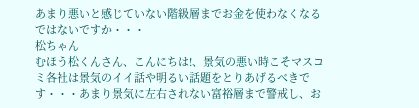あまり悪いと感じていない階級層までお金を使わなくなるではないですか・・・
松ちゃん
むほう松くんさん、こんにちは!、景気の悪い時こそマスコミ各社は景気のイイ話や明るい話題をとりあげるべきです・・・あまり景気に左右されない富裕層まで警戒し、お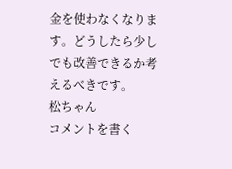金を使わなくなります。どうしたら少しでも改善できるか考えるべきです。
松ちゃん
コメントを書く